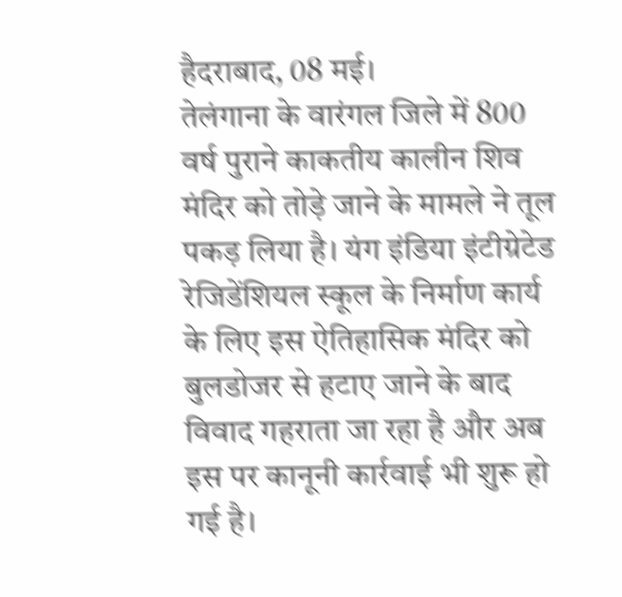हैदराबाद, 08 मई।
तेलंगाना के वारंगल जिले में 800 वर्ष पुराने काकतीय कालीन शिव मंदिर को तोड़े जाने के मामले ने तूल पकड़ लिया है। यंग इंडिया इंटीग्रेटेड रेजिडेंशियल स्कूल के निर्माण कार्य के लिए इस ऐतिहासिक मंदिर को बुलडोजर से हटाए जाने के बाद विवाद गहराता जा रहा है और अब इस पर कानूनी कार्रवाई भी शुरू हो गई है।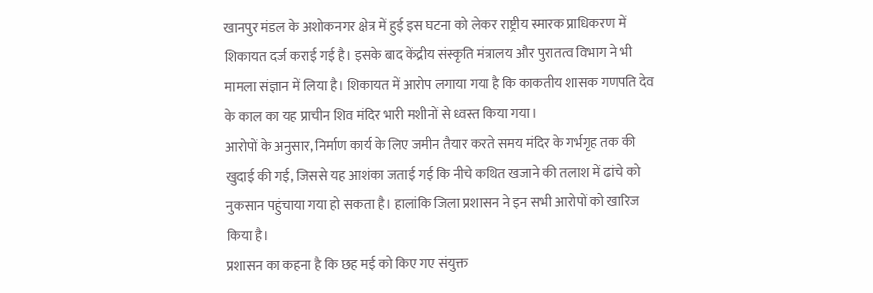खानपुर मंडल के अशोकनगर क्षेत्र में हुई इस घटना को लेकर राष्ट्रीय स्मारक प्राधिकरण में शिकायत दर्ज कराई गई है। इसके बाद केंद्रीय संस्कृति मंत्रालय और पुरातत्व विभाग ने भी मामला संज्ञान में लिया है। शिकायत में आरोप लगाया गया है कि काकतीय शासक गणपति देव के काल का यह प्राचीन शिव मंदिर भारी मशीनों से ध्वस्त किया गया।
आरोपों के अनुसार, निर्माण कार्य के लिए जमीन तैयार करते समय मंदिर के गर्भगृह तक की खुदाई की गई, जिससे यह आशंका जताई गई कि नीचे कथित खजाने की तलाश में ढांचे को नुकसान पहुंचाया गया हो सकता है। हालांकि जिला प्रशासन ने इन सभी आरोपों को खारिज किया है।
प्रशासन का कहना है कि छह मई को किए गए संयुक्त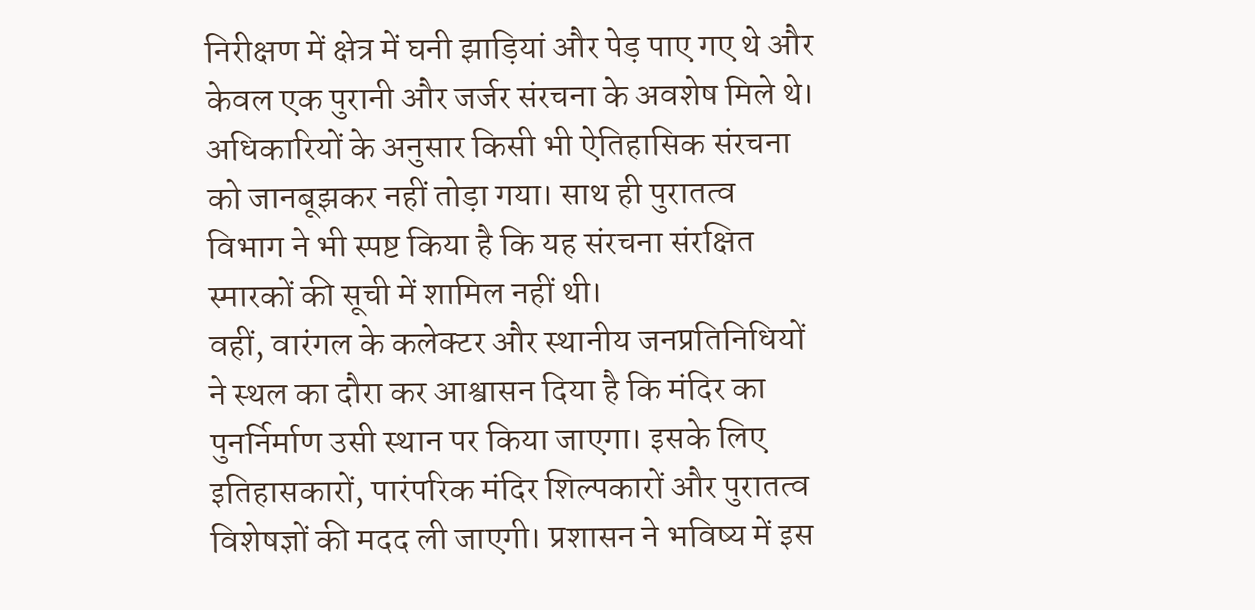निरीक्षण में क्षेत्र में घनी झाड़ियां और पेड़ पाए गए थे और केवल एक पुरानी और जर्जर संरचना के अवशेष मिले थे। अधिकारियों के अनुसार किसी भी ऐतिहासिक संरचना को जानबूझकर नहीं तोड़ा गया। साथ ही पुरातत्व विभाग ने भी स्पष्ट किया है कि यह संरचना संरक्षित स्मारकों की सूची में शामिल नहीं थी।
वहीं, वारंगल के कलेक्टर और स्थानीय जनप्रतिनिधियों ने स्थल का दौरा कर आश्वासन दिया है कि मंदिर का पुनर्निर्माण उसी स्थान पर किया जाएगा। इसके लिए इतिहासकारों, पारंपरिक मंदिर शिल्पकारों और पुरातत्व विशेषज्ञों की मदद ली जाएगी। प्रशासन ने भविष्य में इस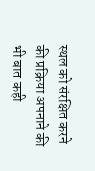स्थल को संरक्षित करने की प्रक्रिया अपनाने की भी बात कही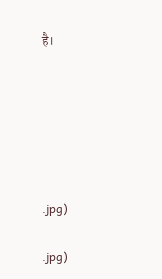है।






.jpg)

.jpg)